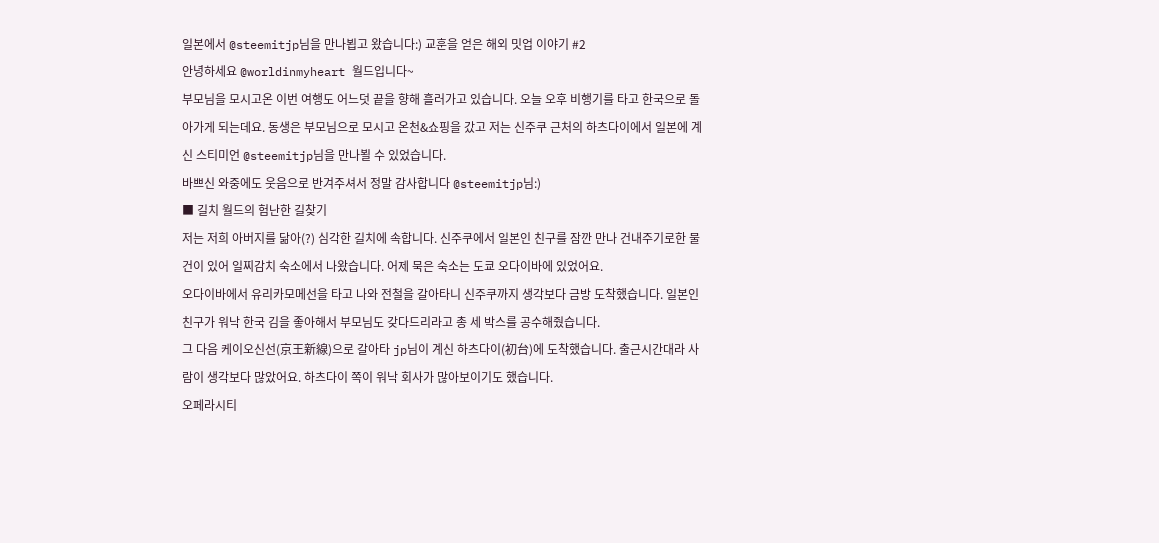일본에서 @steemitjp님을 만나뵙고 왔습니다:) 교훈을 얻은 해외 밋업 이야기 #2
안녕하세요 @worldinmyheart 월드입니다~
부모님을 모시고온 이번 여행도 어느덧 끝을 향해 흘러가고 있습니다. 오늘 오후 비행기를 타고 한국으로 돌아가게 되는데요. 동생은 부모님으로 모시고 온천&쇼핑을 갔고 저는 신주쿠 근처의 하츠다이에서 일본에 계신 스티미언 @steemitjp님을 만나뵐 수 있었습니다.
바쁘신 와중에도 웃음으로 반겨주셔서 정말 감사합니다 @steemitjp님:)
■ 길치 월드의 험난한 길찾기
저는 저희 아버지를 닮아(?) 심각한 길치에 속합니다. 신주쿠에서 일본인 친구를 잠깐 만나 건내주기로한 물건이 있어 일찌감치 숙소에서 나왔습니다. 어제 묵은 숙소는 도쿄 오다이바에 있었어요.
오다이바에서 유리카모메선을 타고 나와 전철을 갈아타니 신주쿠까지 생각보다 금방 도착했습니다. 일본인 친구가 워낙 한국 김을 좋아해서 부모님도 갖다드리라고 총 세 박스를 공수해줬습니다.
그 다음 케이오신선(京王新線)으로 갈아타 jp님이 계신 하츠다이(初台)에 도착했습니다. 출근시간대라 사람이 생각보다 많았어요. 하츠다이 쪽이 워낙 회사가 많아보이기도 했습니다.
오페라시티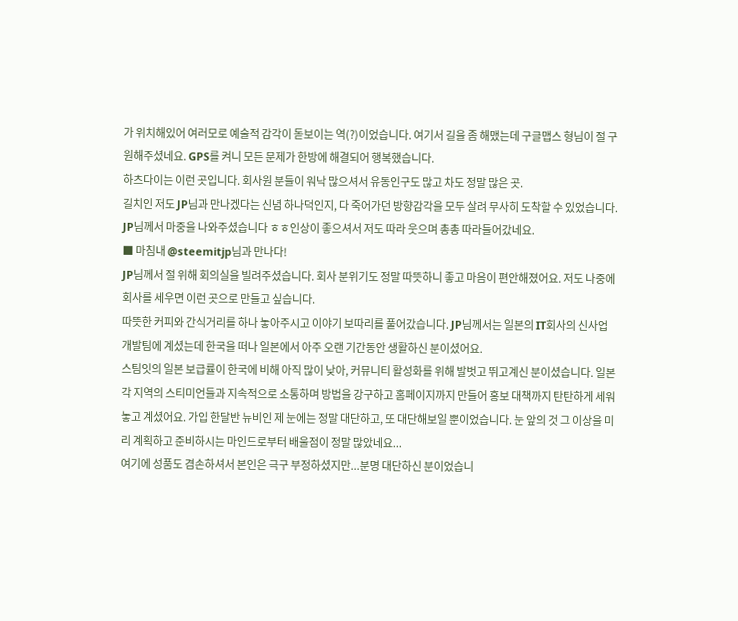가 위치해있어 여러모로 예술적 감각이 돋보이는 역(?)이었습니다. 여기서 길을 좀 해맸는데 구글맵스 형님이 절 구원해주셨네요. GPS를 켜니 모든 문제가 한방에 해결되어 행복했습니다.
하츠다이는 이런 곳입니다. 회사원 분들이 워낙 많으셔서 유동인구도 많고 차도 정말 많은 곳.
길치인 저도 JP님과 만나겠다는 신념 하나덕인지, 다 죽어가던 방향감각을 모두 살려 무사히 도착할 수 있었습니다. JP님께서 마중을 나와주셨습니다 ㅎㅎ인상이 좋으셔서 저도 따라 웃으며 총총 따라들어갔네요.
■ 마침내 @steemitjp님과 만나다!
JP님께서 절 위해 회의실을 빌려주셨습니다. 회사 분위기도 정말 따뜻하니 좋고 마음이 편안해졌어요. 저도 나중에 회사를 세우면 이런 곳으로 만들고 싶습니다.
따뜻한 커피와 간식거리를 하나 놓아주시고 이야기 보따리를 풀어갔습니다. JP님께서는 일본의 IT회사의 신사업 개발팀에 계셨는데 한국을 떠나 일본에서 아주 오랜 기간동안 생활하신 분이셨어요.
스팀잇의 일본 보급률이 한국에 비해 아직 많이 낮아, 커뮤니티 활성화를 위해 발벗고 뛰고계신 분이셨습니다. 일본 각 지역의 스티미언들과 지속적으로 소통하며 방법을 강구하고 홈페이지까지 만들어 홍보 대책까지 탄탄하게 세워놓고 계셨어요. 가입 한달반 뉴비인 제 눈에는 정말 대단하고, 또 대단해보일 뿐이었습니다. 눈 앞의 것 그 이상을 미리 계획하고 준비하시는 마인드로부터 배울점이 정말 많았네요...
여기에 성품도 겸손하셔서 본인은 극구 부정하셨지만...분명 대단하신 분이었습니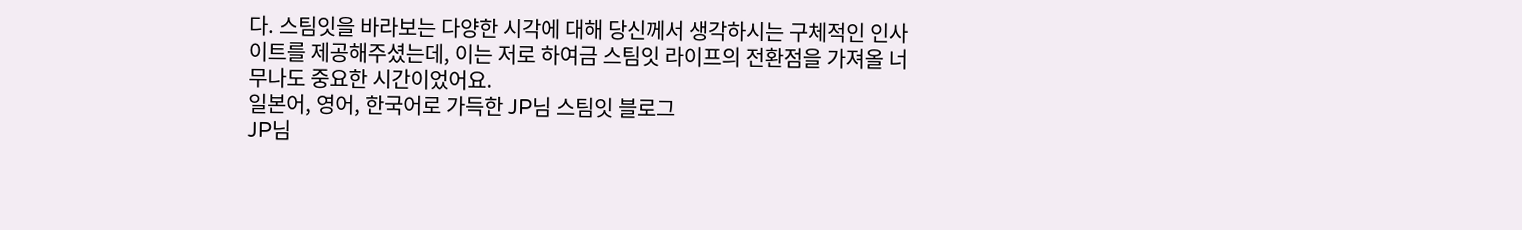다. 스팀잇을 바라보는 다양한 시각에 대해 당신께서 생각하시는 구체적인 인사이트를 제공해주셨는데, 이는 저로 하여금 스팀잇 라이프의 전환점을 가져올 너무나도 중요한 시간이었어요.
일본어, 영어, 한국어로 가득한 JP님 스팀잇 블로그
JP님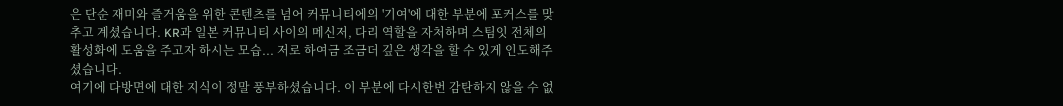은 단순 재미와 즐거움을 위한 콘텐츠를 넘어 커뮤니티에의 '기여'에 대한 부분에 포커스를 맞추고 계셨습니다. KR과 일본 커뮤니티 사이의 메신저, 다리 역할을 자처하며 스팀잇 전체의 활성화에 도움을 주고자 하시는 모습... 저로 하여금 조금더 깊은 생각을 할 수 있게 인도해주셨습니다.
여기에 다방면에 대한 지식이 정말 풍부하셨습니다. 이 부분에 다시한번 감탄하지 않을 수 없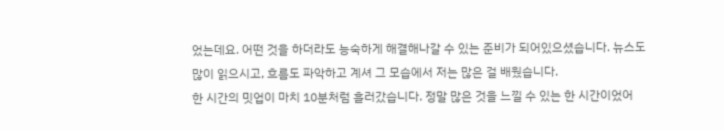었는데요. 어떤 것을 하더라도 능숙하게 해결해나갈 수 있는 준비가 되어있으셨습니다. 뉴스도 많이 읽으시고, 흐름도 파악하고 계셔 그 모습에서 저는 많은 걸 배웠습니다.
한 시간의 밋업이 마치 10분처럼 흘러갔습니다. 정말 많은 것을 느낄 수 있는 한 시간이었어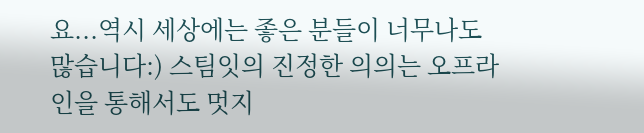요...역시 세상에는 좋은 분들이 너무나도 많습니다:) 스팀잇의 진정한 의의는 오프라인을 통해서도 멋지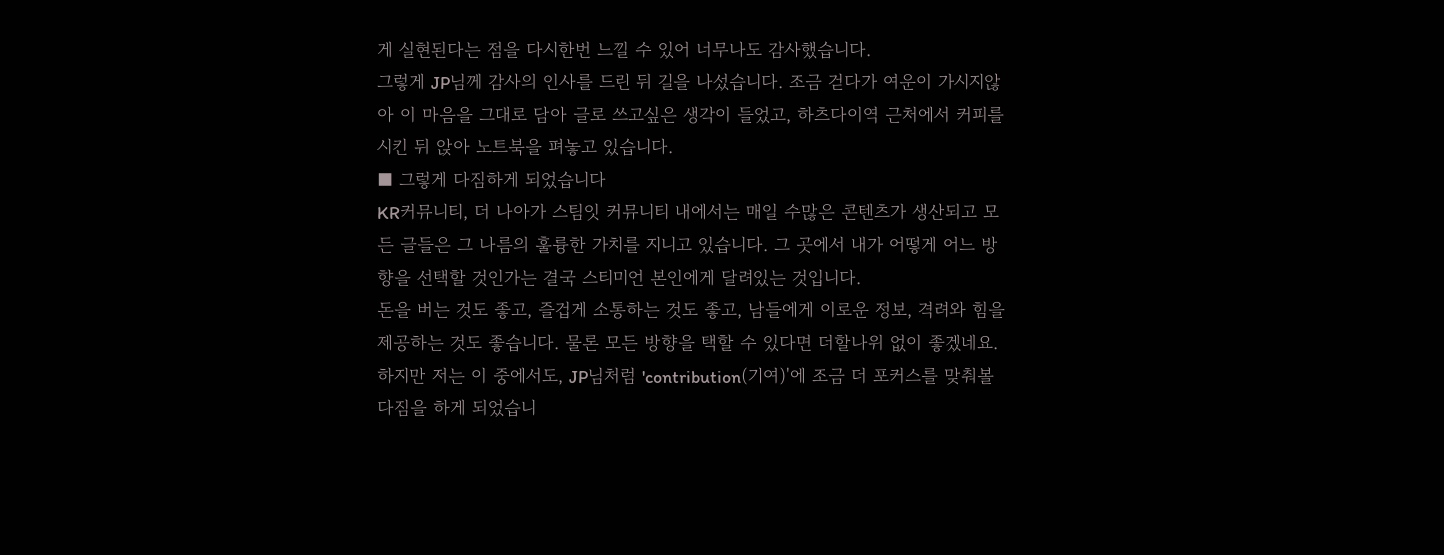게 실현된다는 점을 다시한번 느낄 수 있어 너무나도 감사했습니다.
그렇게 JP님께 감사의 인사를 드린 뒤 길을 나섰습니다. 조금 걷다가 여운이 가시지않아 이 마음을 그대로 담아 글로 쓰고싶은 생각이 들었고, 하츠다이역 근처에서 커피를 시킨 뒤 앉아 노트북을 펴놓고 있습니다.
■ 그렇게 다짐하게 되었습니다
KR커뮤니티, 더 나아가 스팀잇 커뮤니티 내에서는 매일 수많은 콘텐츠가 생산되고 모든 글들은 그 나름의 훌륭한 가치를 지니고 있습니다. 그 곳에서 내가 어떻게 어느 방향을 선택할 것인가는 결국 스티미언 본인에게 달려있는 것입니다.
돈을 버는 것도 좋고, 즐겁게 소통하는 것도 좋고, 남들에게 이로운 정보, 격려와 힘을 제공하는 것도 좋습니다. 물론 모든 방향을 택할 수 있다면 더할나위 없이 좋겠네요.
하지만 저는 이 중에서도, JP님처럼 'contribution(기여)'에 조금 더 포커스를 맞춰볼 다짐을 하게 되었습니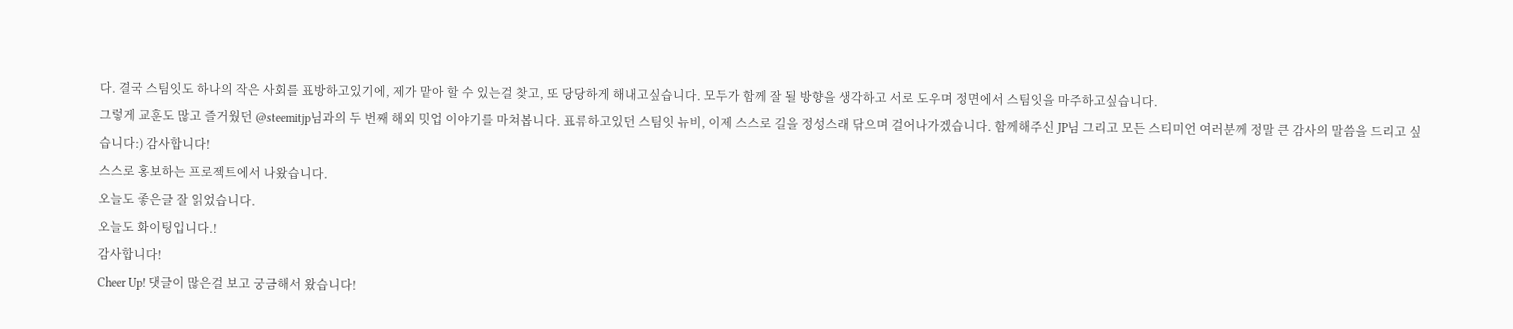다. 결국 스팀잇도 하나의 작은 사회를 표방하고있기에, 제가 맡아 할 수 있는걸 찾고, 또 당당하게 해내고싶습니다. 모두가 함께 잘 될 방향을 생각하고 서로 도우며 정면에서 스팀잇을 마주하고싶습니다.
그렇게 교훈도 많고 즐거웠던 @steemitjp님과의 두 번째 해외 밋업 이야기를 마쳐봅니다. 표류하고있던 스팀잇 뉴비, 이제 스스로 길을 정성스래 닦으며 걸어나가겠습니다. 함께해주신 JP님 그리고 모든 스티미언 여러분께 정말 큰 감사의 말씀을 드리고 싶습니다:) 감사합니다!
스스로 홍보하는 프로젝트에서 나왔습니다.
오늘도 좋은글 잘 읽었습니다.
오늘도 화이팅입니다.!
감사합니다!
Cheer Up! 댓글이 많은걸 보고 궁금해서 왔습니다!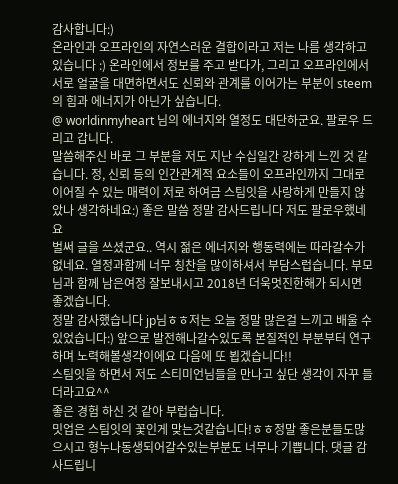감사합니다:)
온라인과 오프라인의 자연스러운 결합이라고 저는 나름 생각하고 있습니다 :) 온라인에서 정보를 주고 받다가, 그리고 오프라인에서 서로 얼굴을 대면하면서도 신뢰와 관계를 이어가는 부분이 steem의 힘과 에너지가 아닌가 싶습니다.
@ worldinmyheart 님의 에너지와 열정도 대단하군요. 팔로우 드리고 갑니다.
말씀해주신 바로 그 부분을 저도 지난 수십일간 강하게 느낀 것 같습니다. 정, 신뢰 등의 인간관계적 요소들이 오프라인까지 그대로 이어질 수 있는 매력이 저로 하여금 스팀잇을 사랑하게 만들지 않았나 생각하네요:) 좋은 말씀 정말 감사드립니다 저도 팔로우했네요
벌써 글을 쓰셨군요.. 역시 젊은 에너지와 행동력에는 따라갈수가 없네요. 열정과함께 너무 칭찬을 많이하셔서 부담스럽습니다. 부모님과 함께 남은여정 잘보내시고 2018년 더욱멋진한해가 되시면 좋겠습니다.
정말 감사했습니다 jp님ㅎㅎ저는 오늘 정말 많은걸 느끼고 배울 수있었습니다:) 앞으로 발전해나갈수있도록 본질적인 부분부터 연구하며 노력해볼생각이에요 다음에 또 뵙겠습니다!!
스팀잇을 하면서 저도 스티미언님들을 만나고 싶단 생각이 자꾸 들더라고요^^
좋은 경험 하신 것 같아 부럽습니다.
밋업은 스팀잇의 꽃인게 맞는것같습니다!ㅎㅎ정말 좋은분들도많으시고 형누나동생되어갈수있는부분도 너무나 기쁩니다. 댓글 감사드립니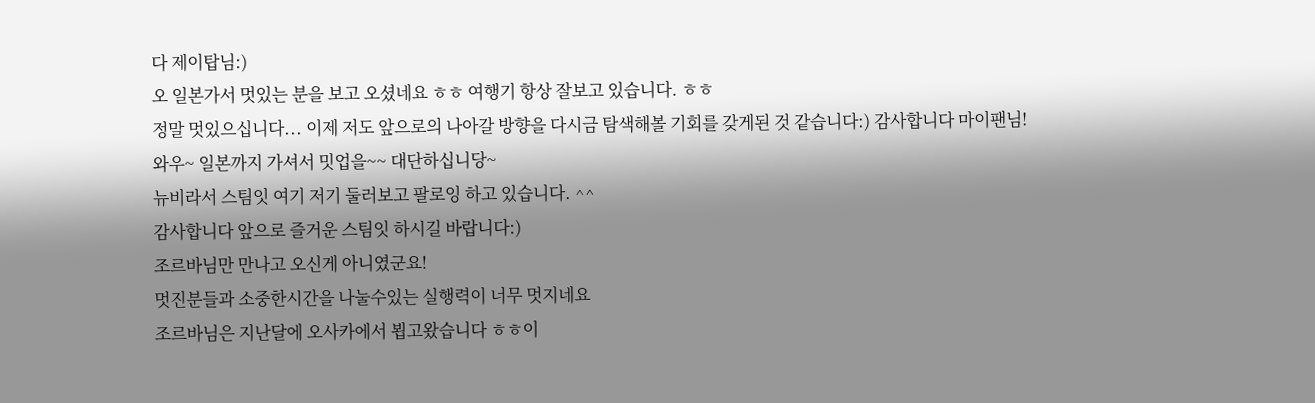다 제이탑님:)
오 일본가서 멋있는 분을 보고 오셨네요 ㅎㅎ 여행기 항상 잘보고 있습니다. ㅎㅎ
정말 멋있으십니다... 이제 저도 앞으로의 나아갈 방향을 다시금 탐색해볼 기회를 갖게된 것 같습니다:) 감사합니다 마이팬님!
와우~ 일본까지 가셔서 밋업을~~ 대단하십니당~
뉴비라서 스팀잇 여기 저기 둘러보고 팔로잉 하고 있습니다. ^^
감사합니다 앞으로 즐거운 스팀잇 하시길 바랍니다:)
조르바님만 만나고 오신게 아니였군요!
멋진분들과 소중한시간을 나눌수있는 실행력이 너무 멋지네요
조르바님은 지난달에 오사카에서 뵙고왔습니다 ㅎㅎ이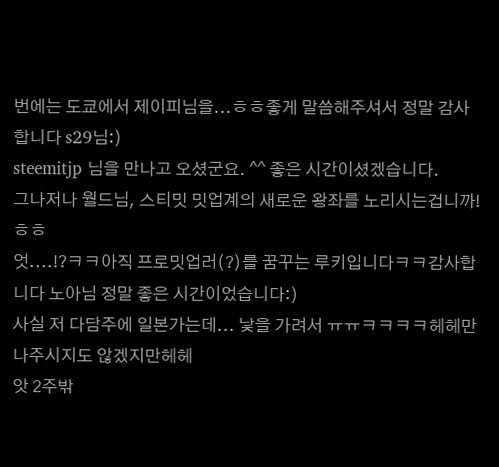번에는 도쿄에서 제이피님을...ㅎㅎ좋게 말씀해주셔서 정말 감사합니다 s29님:)
steemitjp 님을 만나고 오셨군요. ^^ 좋은 시간이셨겠습니다.
그나저나 월드님, 스티밋 밋업계의 새로운 왕좌를 노리시는겁니까! ㅎㅎ
엇....!?ㅋㅋ아직 프로밋업러(?)를 꿈꾸는 루키입니다ㅋㅋ감사합니다 노아님 정말 좋은 시간이었습니다:)
사실 저 다담주에 일본가는데... 낯을 가려서 ㅠㅠㅋㅋㅋㅋ헤헤만나주시지도 않겠지만헤헤
앗 2주밖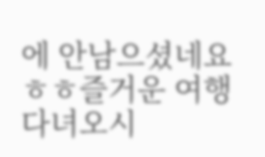에 안남으셨네요 ㅎㅎ즐거운 여행 다녀오시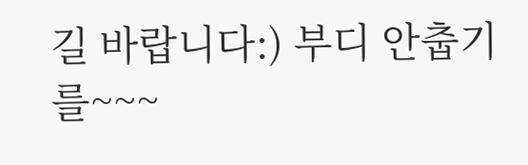길 바랍니다:) 부디 안춥기를~~~